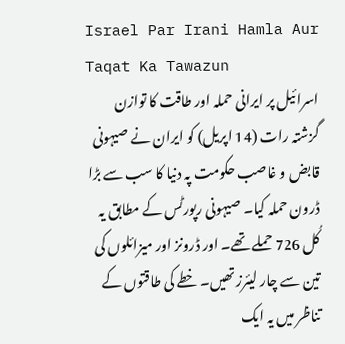Israel Par Irani Hamla Aur Taqat Ka Tawazun
اسرائیل پر ایرانی حملہ اور طاقت کا توازن
گزشتہ رات (14 اپریل) کو ایران نے صیہونی قابض و غاصب حکومت پہ دنیا کا سب سے بڑا ڈرون حملہ کیا۔ صیہونی رپورٹس کے مطابق یہ کُل 726 حملے تھے۔ اور ڈرونز اور میزائلوں کی تین سے چار لیئرز تھیں۔ خطے کی طاقتوں کے تناظر میں یہ ایک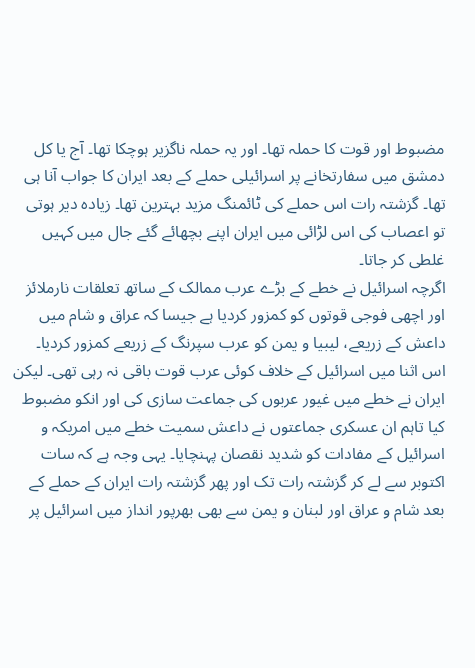مضبوط اور قوت کا حملہ تھا۔ اور یہ حملہ ناگزیر ہوچکا تھا۔ آج یا کل دمشق میں سفارتخانے پر اسرائیلی حملے کے بعد ایران کا جواب آنا ہی تھا۔ گزشتہ رات اس حملے کی ٹائمنگ مزید بہترین تھا۔ زیادہ دیر ہوتی تو اعصاب کی اس لڑائی میں ایران اپنے بچھائے گئے جال میں کہیں غلطی کر جاتا۔
اگرچہ اسرائیل نے خطے کے بڑے عرب ممالک کے ساتھ تعلقات نارملائز اور اچھی فوجی قوتوں کو کمزور کردیا ہے جیسا کہ عراق و شام میں داعش کے زریعے، لیبیا و یمن کو عرب سپرنگ کے زریعے کمزور کردیا۔ اس اثنا میں اسرائیل کے خلاف کوئی عرب قوت باقی نہ رہی تھی۔ لیکن ایران نے خطے میں غیور عربوں کی جماعت سازی کی اور انکو مضبوط کیا تاہم ان عسکری جماعتوں نے داعش سمیت خطے میں امریکہ و اسرائیل کے مفادات کو شدید نقصان پہنچایا۔ یہی وجہ ہے کہ سات اکتوبر سے لے کر گزشتہ رات تک اور پھر گزشتہ رات ایران کے حملے کے بعد شام و عراق اور لبنان و یمن سے بھی بھرپور انداز میں اسرائیل پر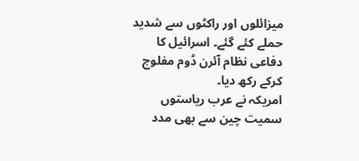میزائلوں اور راکٹوں سے شدید حملے کئے گئے۔ اسرائیل کا دفاعی نظام آئرن ڈوم مفلوج کرکے رکھ دیا۔
امریکہ نے عرب ریاستوں سمیت چین سے بھی مدد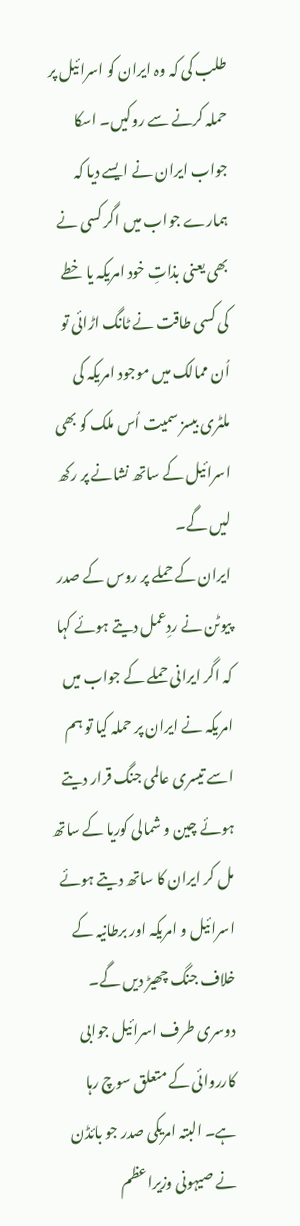طلب کی کہ وہ ایران کو اسرائیل پر حملہ کرنے سے روکیں۔ اسکا جواب ایران نے ایسے دیا کہ ہمارے جواب میں اگر کسی نے بھی یعنی بذاتِ خود امریکہ یا خطے کی کسی طاقت نے ٹانگ اڑائی تو اُن ممالک میں موجود امریکہ کی ملٹری بیسز سمیت اُس ملک کو بھی اسرائیل کے ساتھ نشانے پر رکھ لیں گے۔
ایران کے حملے پر روس کے صدر پیوٹن نے ردِعمل دیتے ہوئے کہا کہ اگر ایرانی حملے کے جواب میں امریکہ نے ایران پر حملہ کیا تو ہم اسے تیسری عالمی جنگ قرار دیتے ہوئے چین و شمالی کوریا کے ساتھ مل کر ایران کا ساتھ دیتے ہوئے اسرائیل و امریکہ اور برطانیہ کے خلاف جنگ چھیڑ دیں گے۔
دوسری طرف اسرائیل جوابی کارروائی کے متعلق سوچ رہا ہے۔ البتہ امریکی صدر جو بائڈن نے صیہونی وزیراعظم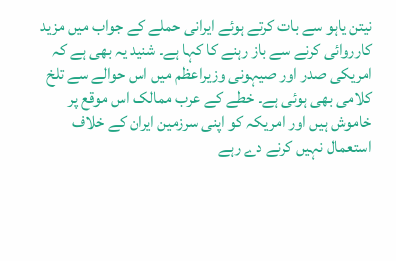نیتن یاہو سے بات کرتے ہوئے ایرانی حملے کے جواب میں مزید کارروائی کرنے سے باز رہنے کا کہا ہے۔ شنید یہ بھی ہے کہ امریکی صدر اور صیہونی وزیراعظم میں اس حوالے سے تلخ کلامی بھی ہوئی ہے۔ خطے کے عرب ممالک اس موقع پر خاموش ہیں اور امریکہ کو اپنی سرزمین ایران کے خلاف استعمال نہیں کرنے دے رہے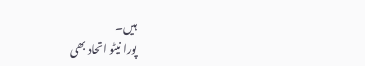ہیں۔
پورا نیٹو اتحاد بھی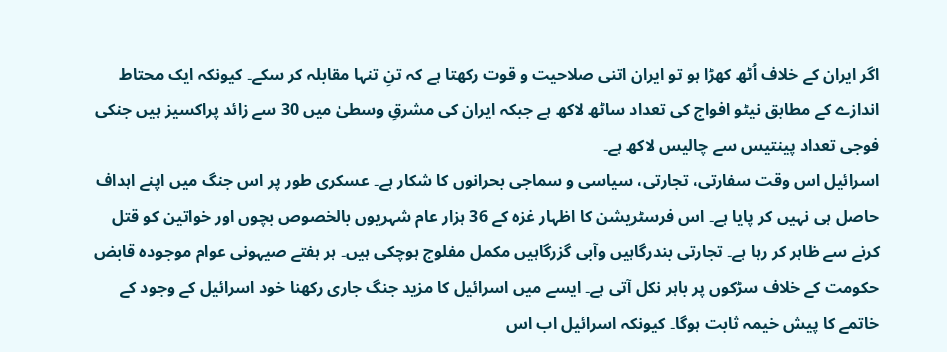اگر ایران کے خلاف اُٹھ کھڑا ہو تو ایران اتنی صلاحیت و قوت رکھتا ہے کہ تنِ تنہا مقابلہ کر سکے۔ کیونکہ ایک محتاط اندازے کے مطابق نیٹو افواج کی تعداد ساٹھ لاکھ ہے جبکہ ایران کی مشرقِ وسطیٰ میں 30 سے زائد پراکسیز ہیں جنکی فوجی تعداد پینتیس سے چالیس لاکھ ہے۔
اسرائیل اس وقت سفارتی، تجارتی، سیاسی و سماجی بحرانوں کا شکار ہے۔ عسکری طور پر اس جنگ میں اپنے اہداف حاصل ہی نہیں کر پایا ہے۔ اس فرسٹریشن کا اظہار غزہ کے 36 ہزار عام شہریوں بالخصوص بچوں اور خواتین کو قتل کرنے سے ظاہر کر رہا ہے۔ تجارتی بندرگاہیں وآبی گزرگاہیں مکمل مفلوج ہوچکی ہیں۔ ہر ہفتے صیہونی عوام موجودہ قابض حکومت کے خلاف سڑکوں پر باہر نکل آتی ہے۔ ایسے میں اسرائیل کا مزید جنگ جاری رکھنا خود اسرائیل کے وجود کے خاتمے کا پیش خیمہ ثابت ہوگا۔ کیونکہ اسرائیل اب اس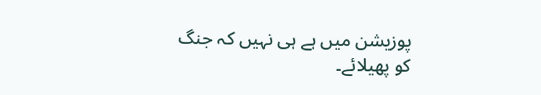پوزیشن میں ہے ہی نہیں کہ جنگ کو پھیلائے۔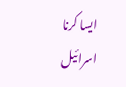ایسا کرنا اسرائیل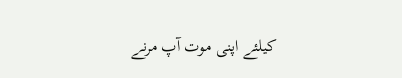کیلئے اپنی موت آپ مرنے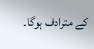کے مترادف ہوگا۔